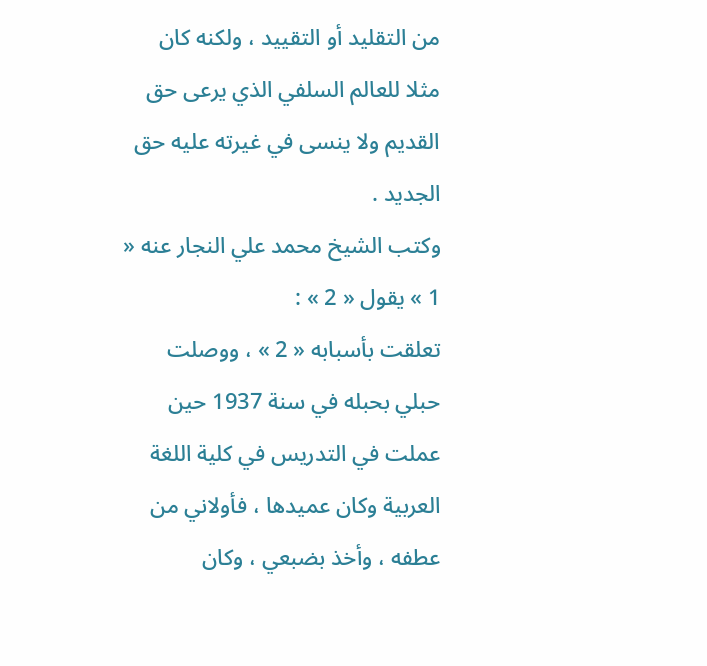من التقليد أو التقييد ، ولكنه كان مثلا للعالم السلفي الذي يرعى حق القديم ولا ينسى في غيرته عليه حق الجديد .
وكتب الشيخ محمد علي النجار عنه « 1 » يقول « 2 » :
تعلقت بأسبابه « 2 » ، ووصلت حبلي بحبله في سنة 1937 حين عملت في التدريس في كلية اللغة العربية وكان عميدها ، فأولاني من عطفه ، وأخذ بضبعي ، وكان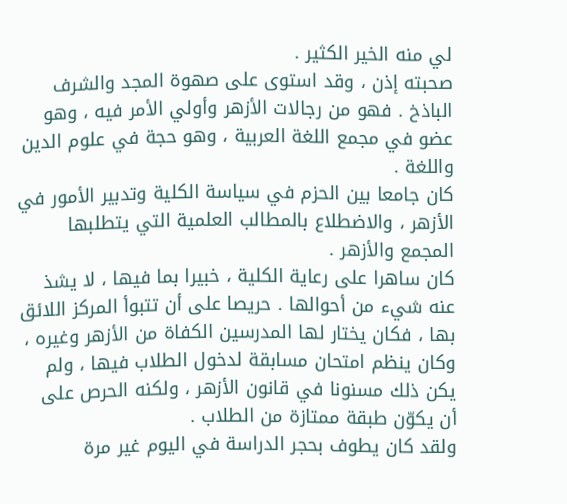لي منه الخير الكثير .
صحبته إذن ، وقد استوى على صهوة المجد والشرف الباذخ . فهو من رجالات الأزهر وأولي الأمر فيه ، وهو عضو في مجمع اللغة العربية ، وهو حجة في علوم الدين واللغة .
كان جامعا بين الحزم في سياسة الكلية وتدبير الأمور في الأزهر ، والاضطلاع بالمطالب العلمية التي يتطلبها المجمع والأزهر .
كان ساهرا على رعاية الكلية ، خبيرا بما فيها ، لا يشذ عنه شيء من أحوالها . حريصا على أن تتبوأ المركز اللائق بها ، فكان يختار لها المدرسين الكفاة من الأزهر وغيره ، وكان ينظم امتحان مسابقة لدخول الطلاب فيها ، ولم يكن ذلك مسنونا في قانون الأزهر ، ولكنه الحرص على أن يكوّن طبقة ممتازة من الطلاب .
ولقد كان يطوف بحجر الدراسة في اليوم غير مرة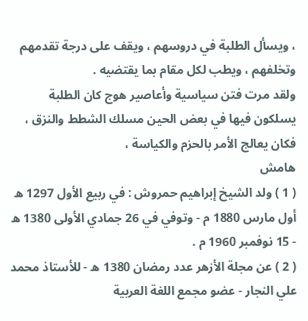، ويسأل الطلبة في دروسهم ، ويقف على درجة تقدمهم وتخلفهم ، ويطب لكل مقام بما يقتضيه .
ولقد مرت فتن سياسية وأعاصير هوج كان الطلبة يسلكون فيها في بعض الحين مسلك الشطط والنزق ، فكان يعالج الأمر بالحزم والكياسة ،
هامش
( 1 ) ولد الشيخ إبراهيم حمروش : في ربيع الأول 1297 ه أول مارس 1880 م - وتوفي في 26 جمادي الأولى 1380 ه - 15 نوفمبر 1960 م .
( 2 ) عن مجلة الأزهر عدد رمضان 1380 ه - للأستاذ محمد علي النجار - عضو مجمع اللغة العربية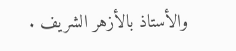والأستاذ بالأزهر الشريف .